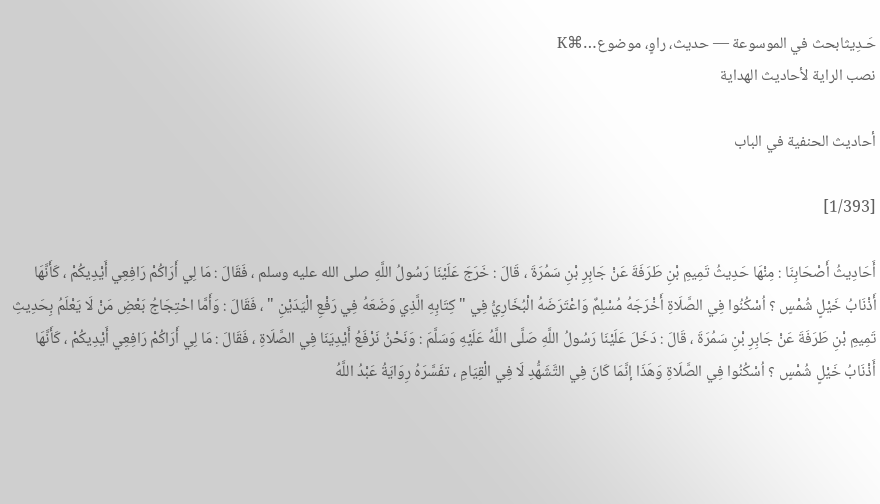حَـدِيثابحث في الموسوعة — حديث، راوٍ، موضوع…⌘K
نصب الراية لأحاديث الهداية

أحاديث الحنفية في الباب

[1/393]

أَحَادِيثُ أَصْحَابِنَا : مِنْهَا حَدِيثُ تَمِيمِ بْنِ طَرَفَةَ عَنْ جَابِرِ بْنِ سَمُرَةَ ، قَالَ : خَرَجَ عَلَيْنَا رَسُولُ اللَّهِ صلى الله عليه وسلم ، فَقَالَ : مَا لِي أَرَاكُمْ رَافِعِي أَيْدِيكُمْ ، كَأَنَّهَا أَذْنَابُ خَيْلٍ شُمْسٍ ؟ اُسْكُنُوا فِي الصَّلَاةِ أَخْرَجَهُ مُسْلِمٌ وَاعْتَرَضَهُ الْبُخَارِيُّ فِي " كِتَابِهِ الَّذِي وَضَعَهُ فِي رَفْعِ الْيَدَيْنِ " ، فَقَالَ : وَأَمَّا احْتِجَاجُ بَعْضِ مَنْ لَا يَعْلَمُ بِحَدِيثِ تَمِيمِ بْنِ طَرَفَةَ عَنْ جَابِرِ بْنِ سَمُرَةَ ، قَالَ : دَخَلَ عَلَيْنَا رَسُولُ اللَّهِ صَلَّى اللَّهُ عَلَيْهِ وَسَلَّمَ : وَنَحْنُ نَرْفَعُ أَيْدِيَنَا فِي الصَّلَاةِ ، فَقَالَ : مَا لِي أَرَاكُمْ رَافِعِي أَيْدِيكُمْ ، كَأَنَّهَا أَذْنَابُ خَيْلٍ شُمْسٍ ؟ اُسْكُنُوا فِي الصَّلَاةِ وَهَذَا إنَّمَا كَانَ فِي التَّشَهُّدِ لَا فِي الْقِيَامِ ، تفَسَّرَهُ رِوَايَةُ عَبْدُ اللَّهُ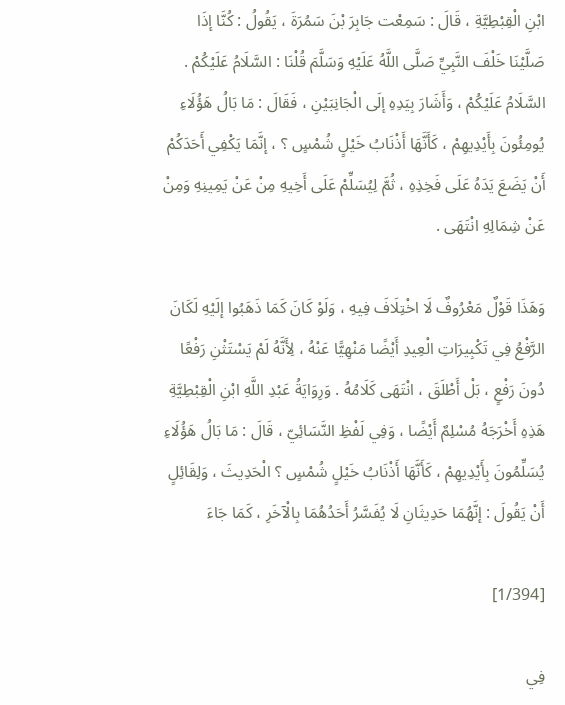ابْنِ الْقِبْطِيَّةِ ، قَالَ : سَمِعْت جَابِرَ بْنَ سَمُرَةَ ، يَقُولُ : كُنَّا إذَا صَلَّيْنَا خَلْفَ النَّبِيِّ صَلَّى اللَّهُ عَلَيْهِ وَسَلَّمَ قُلْنَا : السَّلَامُ عَلَيْكُمْ . السَّلَامُ عَلَيْكُمْ ، وَأَشَارَ بِيَدِهِ إلَى الْجَانِبَيْنِ ، فَقَالَ : مَا بَالُ هَؤُلَاءِ يُومِئُونَ بِأَيْدِيهِمْ ، كَأَنَّهَا أَذْنَابُ خَيْلٍ شُمْسٍ ؟ ، إنَّمَا يَكْفِي أَحَدَكُمْ أَنْ يَضَعَ يَدَهُ عَلَى فَخِذِهِ ، ثُمَّ لِيُسَلِّمْ عَلَى أَخِيهِ مِنْ عَنْ يَمِينِهِ وَمِنْ عَنْ شِمَالِهِ انْتَهَى .

وَهَذَا قَوْلٌ مَعْرُوفٌ لَا اخْتِلَافَ فِيهِ ، وَلَوْ كَانَ كَمَا ذَهَبُوا إلَيْهِ لَكَانَ الرَّفْعُ فِي تَكْبِيرَاتِ الْعِيدِ أَيْضًا مَنْهِيًّا عَنْهُ ، لِأَنَّهُ لَمْ يَسْتَثْنِ رَفْعًا دُونَ رَفْعٍ ، بَلْ أَطْلَقَ ، انْتَهَى كَلَامُهُ . وَرِوَايَةُ عَبْدِ اللَّهِ ابْنِ الْقِبْطِيَّةِ هَذِهِ أَخْرَجَهُ مُسْلِمٌ أَيْضًا ، وَفِي لَفْظِ النَّسَائِيّ ، قَالَ : مَا بَالُ هَؤُلَاءِ يُسَلِّمُونَ بِأَيْدِيهِمْ ، كَأَنَّهَا أَذْنَابُ خَيْلٍ شُمْسٍ ؟ الْحَدِيثَ ، وَلِقَائِلٍ أَنْ يَقُولَ : إنَّهُمَا حَدِيثَانِ لَا يُفَسَّرُ أَحَدُهُمَا بِالْآخَرِ ، كَمَا جَاءَ

[1/394]

فِي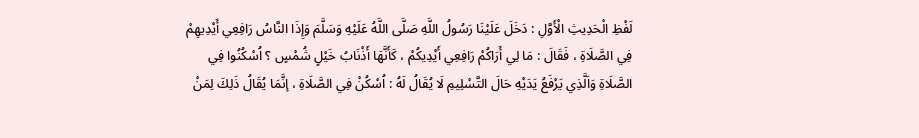لَفْظِ الْحَدِيثِ الْأَوَّلِ : دَخَلَ عَلَيْنَا رَسُولُ اللَّهِ صَلَّى اللَّهُ عَلَيْهِ وَسَلَّمَ وَإِذَا النَّاسُ رَافِعِي أَيْدِيهِمْ فِي الصَّلَاةِ ، فَقَالَ : مَا لِي أَرَاكُمْ رَافِعِي أَيْدِيكُمْ ، كَأَنَّهَا أَذْنَابُ خَيْلٍ شُمْسٍ ؟ اُسْكُنُوا فِي الصَّلَاةِ وَاَلَّذِي يَرْفَعُ يَدَيْهِ حَالَ التَّسْلِيمِ لَا يُقَالُ لَهُ : اُسْكُنْ فِي الصَّلَاةِ ، إنَّمَا يُقَالُ ذَلِكَ لِمَنْ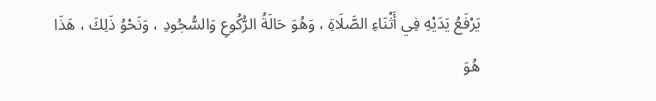يَرْفَعُ يَدَيْهِ فِي أَثْنَاءِ الصَّلَاةِ ، وَهُوَ حَالَةُ الرُّكُوعِ وَالسُّجُودِ ، وَنَحْوُ ذَلِكَ ، هَذَا هُوَ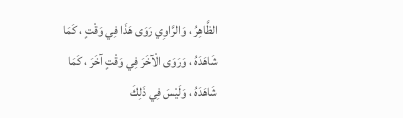الظَّاهِرُ ، وَالرَّاوِي رَوَى هَذَا فِي وَقْتٍ ، كَمَا شَاهَدَهُ ، وَرَوَى الْآخَرَ فِي وَقْتٍ آخَرَ ، كَمَا شَاهَدَهُ ، وَلَيْسَ فِي ذَلِكَ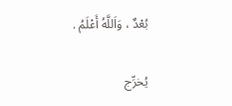بُعْدٌ ، وَاَللَّهُ أَعْلَمُ .

يُخرِّج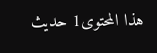هذا المحتوى1 حديث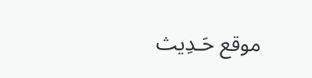موقع حَـدِيث